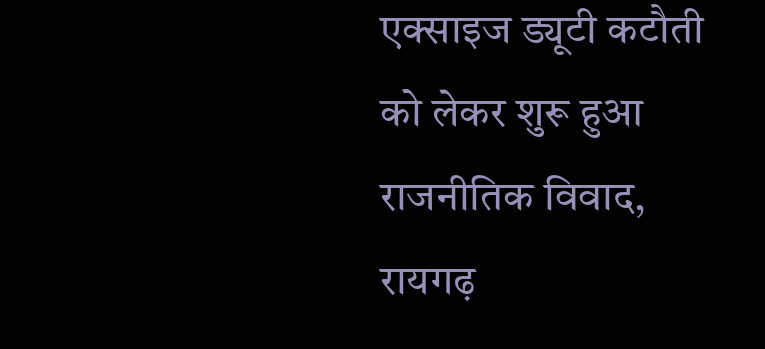एक्साइज ड्यूटी कटौती को लेकर शुरू हुआ राजनीतिक विवाद, रायगढ़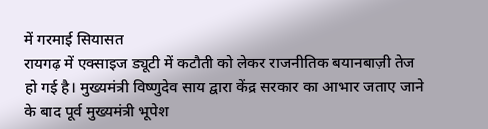में गरमाई सियासत
रायगढ़ में एक्साइज ड्यूटी में कटौती को लेकर राजनीतिक बयानबाज़ी तेज हो गई है। मुख्यमंत्री विष्णुदेव साय द्वारा केंद्र सरकार का आभार जताए जाने के बाद पूर्व मुख्यमंत्री भूपेश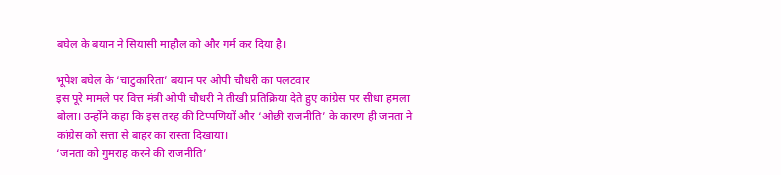बघेल के बयान ने सियासी माहौल को और गर्म कर दिया है।

भूपेश बघेल के ‘चाटुकारिता’ बयान पर ओपी चौधरी का पलटवार
इस पूरे मामले पर वित्त मंत्री ओपी चौधरी ने तीखी प्रतिक्रिया देते हुए कांग्रेस पर सीधा हमला बोला। उन्होंने कहा कि इस तरह की टिप्पणियों और ‘ओछी राजनीति’ के कारण ही जनता ने कांग्रेस को सत्ता से बाहर का रास्ता दिखाया।
‘जनता को गुमराह करने की राजनीति’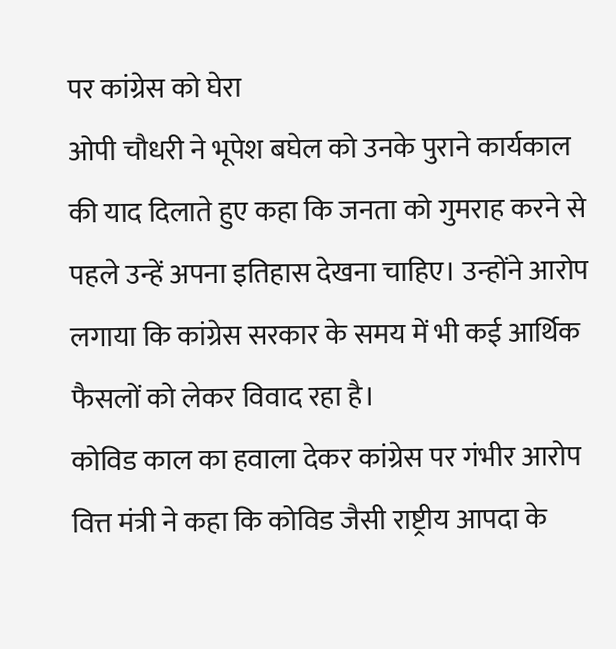पर कांग्रेस को घेरा
ओपी चौधरी ने भूपेश बघेल को उनके पुराने कार्यकाल की याद दिलाते हुए कहा कि जनता को गुमराह करने से पहले उन्हें अपना इतिहास देखना चाहिए। उन्होंने आरोप लगाया कि कांग्रेस सरकार के समय में भी कई आर्थिक फैसलों को लेकर विवाद रहा है।
कोविड काल का हवाला देकर कांग्रेस पर गंभीर आरोप
वित्त मंत्री ने कहा कि कोविड जैसी राष्ट्रीय आपदा के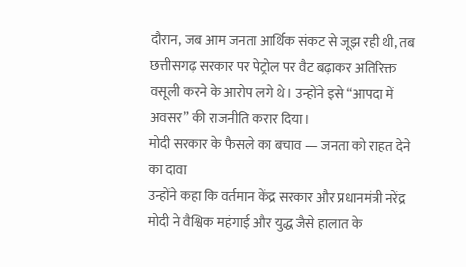दौरान, जब आम जनता आर्थिक संकट से जूझ रही थी, तब छत्तीसगढ़ सरकार पर पेट्रोल पर वैट बढ़ाकर अतिरिक्त वसूली करने के आरोप लगे थे। उन्होंने इसे “आपदा में अवसर” की राजनीति करार दिया।
मोदी सरकार के फैसले का बचाव — जनता को राहत देने का दावा
उन्होंने कहा कि वर्तमान केंद्र सरकार और प्रधानमंत्री नरेंद्र मोदी ने वैश्विक महंगाई और युद्ध जैसे हालात के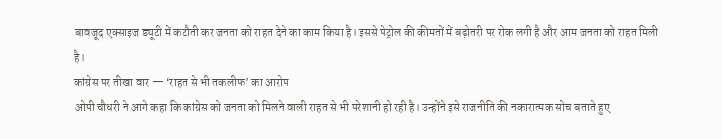बावजूद एक्साइज ड्यूटी में कटौती कर जनता को राहत देने का काम किया है। इससे पेट्रोल की कीमतों में बढ़ोतरी पर रोक लगी है और आम जनता को राहत मिली है।
कांग्रेस पर तीखा वार — ‘राहत से भी तकलीफ’ का आरोप
ओपी चौधरी ने आगे कहा कि कांग्रेस को जनता को मिलने वाली राहत से भी परेशानी हो रही है। उन्होंने इसे राजनीति की नकारात्मक सोच बताते हुए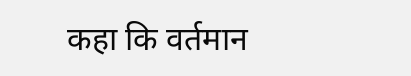कहा कि वर्तमान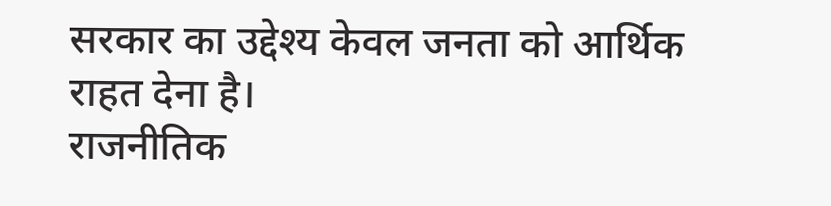सरकार का उद्देश्य केवल जनता को आर्थिक राहत देना है।
राजनीतिक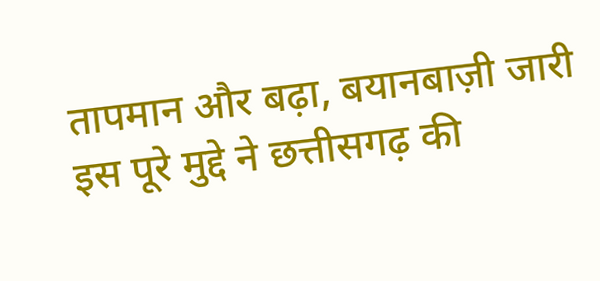तापमान और बढ़ा, बयानबाज़ी जारी
इस पूरे मुद्दे ने छत्तीसगढ़ की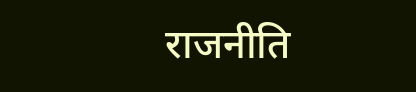राजनीति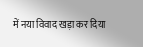में नया विवाद खड़ा कर दिया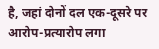है, जहां दोनों दल एक-दूसरे पर आरोप-प्रत्यारोप लगा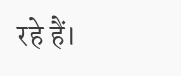रहे हैं।